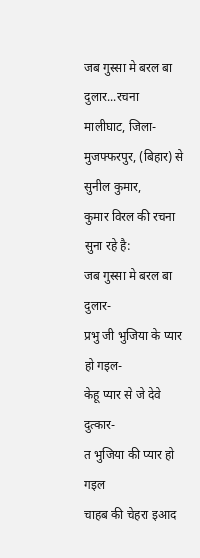जब गुस्सा मे बरल बा दुलार...रचना
मालीघाट, जिला-मुजफ्फरपुर, (बिहार) से सुनील कुमार,
कुमार विरल की रचना सुना रहे है:
जब गुस्सा मे बरल बा दुलार-
प्रभु जी भुजिया के प्यार हो गइल-
केहू प्यार से जे देवे दुत्कार-
त भुजिया की प्यार हो गइल
चाहब की चेहरा इआद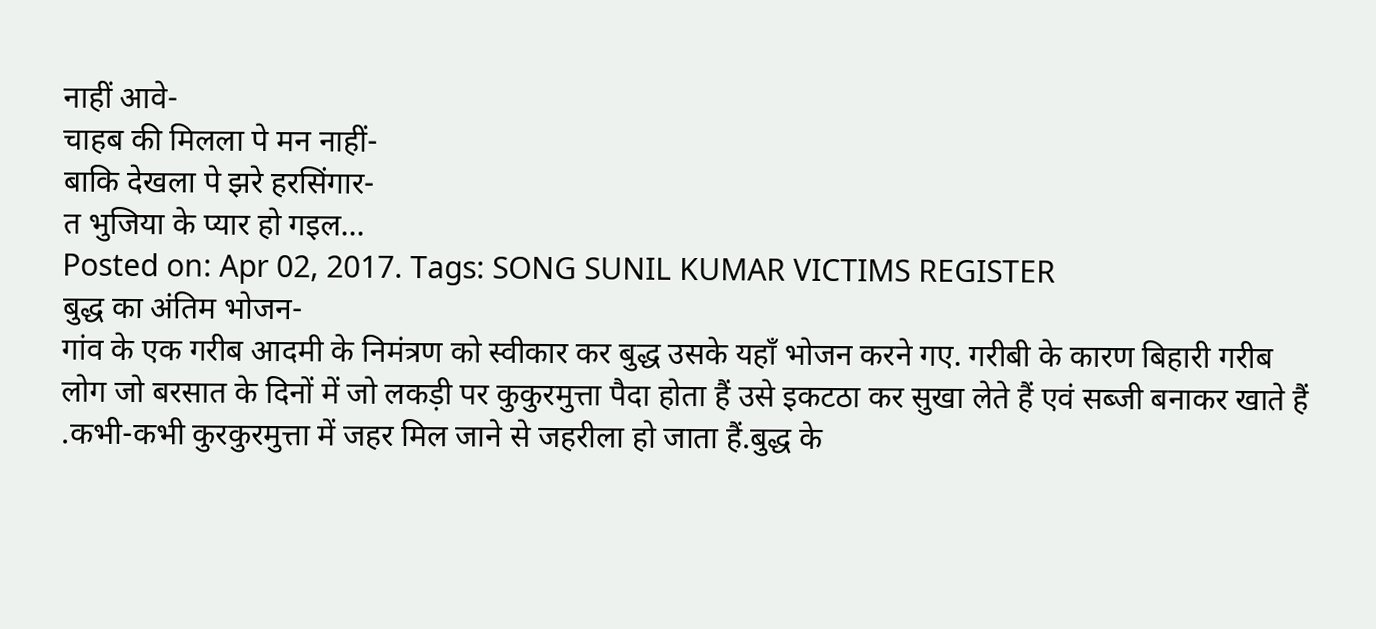नाहीं आवे-
चाहब की मिलला पे मन नाहीं-
बाकि देखला पे झरे हरसिंगार-
त भुजिया के प्यार हो गइल...
Posted on: Apr 02, 2017. Tags: SONG SUNIL KUMAR VICTIMS REGISTER
बुद्ध का अंतिम भोजन-
गांव के एक गरीब आदमी के निमंत्रण को स्वीकार कर बुद्ध उसके यहाँ भोजन करने गए. गरीबी के कारण बिहारी गरीब लोग जो बरसात के दिनों में जो लकड़ी पर कुकुरमुत्ता पैदा होता हैं उसे इकटठा कर सुखा लेते हैं एवं सब्जी बनाकर खाते हैं .कभी-कभी कुरकुरमुत्ता में जहर मिल जाने से जहरीला हो जाता हैं.बुद्ध के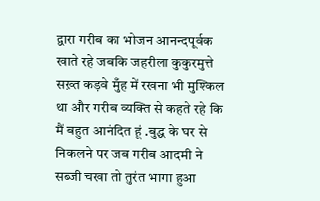द्वारा गरीब का भोजन आनन्दपूर्वक खाते रहे जबकि जहरीला कुकुरमुत्ते सख़्त कड़वे मुँह में रखना भी मुश्किल था और गरीब व्यक्ति से कहते रहे कि मैं बहुत आनंदित हूं .बुद्ध के घर से निकलने पर जब गरीब आदमी ने सब्जी चखा तो तुरंत भागा हुआ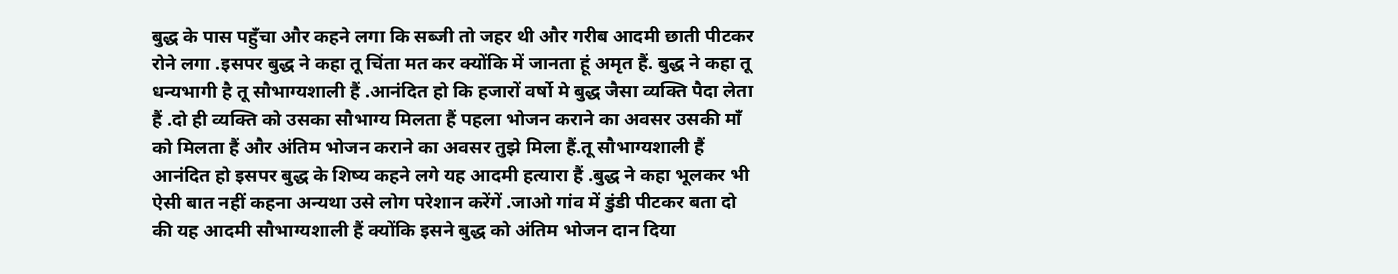बुद्ध के पास पहुँचा और कहने लगा कि सब्जी तो जहर थी और गरीब आदमी छाती पीटकर रोने लगा .इसपर बुद्ध ने कहा तू चिंता मत कर क्योंकि में जानता हूं अमृत हैं. बुद्ध ने कहा तू धन्यभागी है तू सौभाग्यशाली हैं .आनंदित हो कि हजारों वर्षो मे बुद्ध जैसा व्यक्ति पैदा लेता हैं .दो ही व्यक्ति को उसका सौभाग्य मिलता हैं पहला भोजन कराने का अवसर उसकी माँ को मिलता हैं और अंतिम भोजन कराने का अवसर तुझे मिला हैं.तू सौभाग्यशाली हैं आनंदित हो इसपर बुद्ध के शिष्य कहने लगे यह आदमी हत्यारा हैं .बुद्ध ने कहा भूलकर भी ऐसी बात नहीं कहना अन्यथा उसे लोग परेशान करेंगें .जाओ गांव में डुंडी पीटकर बता दो की यह आदमी सौभाग्यशाली हैं क्योंकि इसने बुद्ध को अंतिम भोजन दान दिया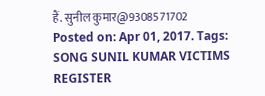हैं. सुनील कुमार@9308571702
Posted on: Apr 01, 2017. Tags: SONG SUNIL KUMAR VICTIMS REGISTER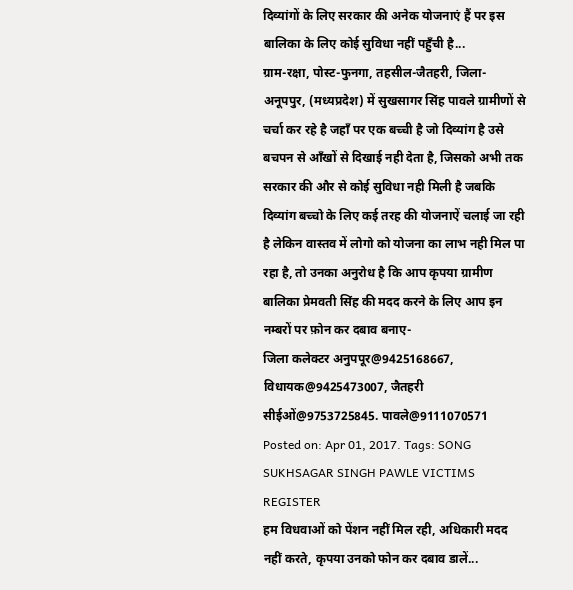दिव्यांगों के लिए सरकार की अनेक योजनाएं हैं पर इस बालिका के लिए कोई सुविधा नहीं पहुँची है...
ग्राम-रक्षा, पोस्ट-फुनगा, तहसील-जैतहरी, जिला-अनूपपुर, (मध्यप्रदेश) में सुखसागर सिंह पावले ग्रामीणों से चर्चा कर रहे है जहाँ पर एक बच्ची है जो दिव्यांग है उसे बचपन से आँखों से दिखाई नही देता है, जिसको अभी तक सरकार की और से कोई सुविधा नही मिली है जबकि दिव्यांग बच्चो के लिए कई तरह की योजनाऐं चलाई जा रही है लेकिन वास्तव में लोगो को योजना का लाभ नही मिल पा रहा है, तो उनका अनुरोध है कि आप कृपया ग्रामीण बालिका प्रेमवती सिंह की मदद करने के लिए आप इन नम्बरों पर फ़ोन कर दबाव बनाए-
जिला कलेक्टर अनुपपूर@9425168667, विधायक@9425473007, जैतहरी सीईओं@9753725845. पावले@9111070571
Posted on: Apr 01, 2017. Tags: SONG SUKHSAGAR SINGH PAWLE VICTIMS REGISTER
हम विधवाओं को पेंशन नहीं मिल रही, अधिकारी मदद नहीं करते, कृपया उनको फोन कर दबाव डालें...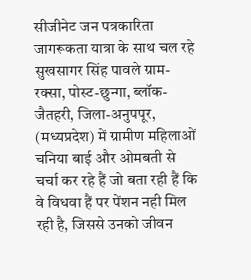सीजीनेट जन पत्रकारिता जागरूकता यात्रा के साथ चल रहे सुखसागर सिंह पावले ग्राम-रक्सा, पोस्ट-छुन्गा, ब्लॉक-जैतहरी, जिला-अनुपपूर, (मध्यप्रदेश) में ग्रामीण महिलाओं चनिया बाई और ओमबती से चर्चा कर रहे हैं जो बता रही हैं कि वे विधवा हैं पर पेंशन नही मिल रही है, जिससे उनको जीवन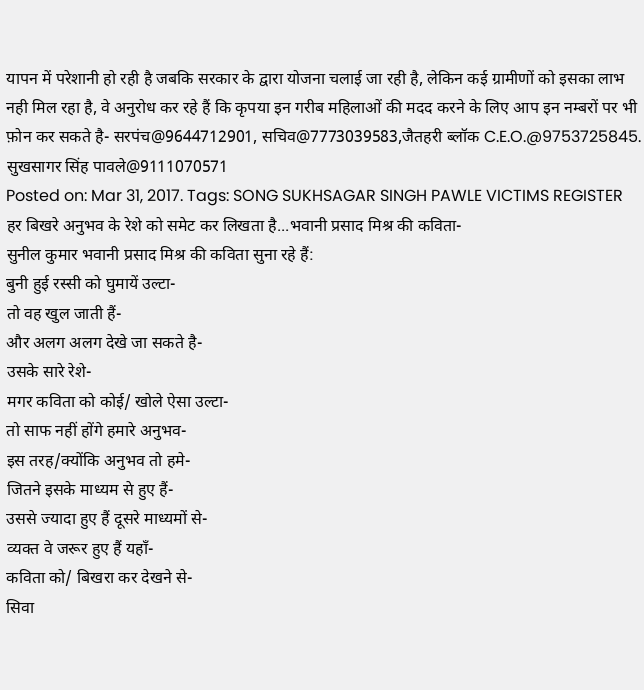यापन में परेशानी हो रही है जबकि सरकार के द्वारा योजना चलाई जा रही है, लेकिन कई ग्रामीणों को इसका लाभ नही मिल रहा है, वे अनुरोध कर रहे हैं कि कृपया इन गरीब महिलाओं की मदद करने के लिए आप इन नम्बरों पर भी फ़ोन कर सकते है- सरपंच@9644712901, सचिव@7773039583,जैतहरी ब्लॉक C.E.O.@9753725845. सुखसागर सिंह पावले@9111070571
Posted on: Mar 31, 2017. Tags: SONG SUKHSAGAR SINGH PAWLE VICTIMS REGISTER
हर बिखरे अनुभव के रेशे को समेट कर लिखता है...भवानी प्रसाद मिश्र की कविता-
सुनील कुमार भवानी प्रसाद मिश्र की कविता सुना रहे हैं:
बुनी हुई रस्सी को घुमायें उल्टा-
तो वह खुल जाती हैं-
और अलग अलग देखे जा सकते है-
उसके सारे रेशे-
मगर कविता को कोई/ खोले ऐसा उल्टा-
तो साफ नहीं होंगे हमारे अनुभव-
इस तरह/क्योंकि अनुभव तो हमे-
जितने इसके माध्यम से हुए हैं-
उससे ज्यादा हुए हैं दूसरे माध्यमों से-
व्यक्त वे जरूर हुए हैं यहाँ-
कविता को/ बिखरा कर देखने से-
सिवा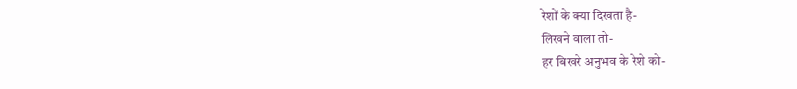रेशों के क्या दिखता है-
लिखने वाला तो-
हर बिखरे अनुभव के रेशे को-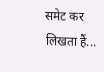समेट कर लिखता हैं...